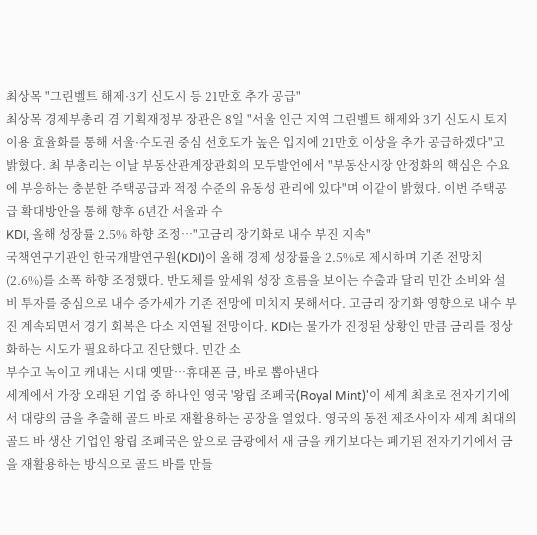최상목 "그린벨트 해제·3기 신도시 등 21만호 추가 공급"
최상목 경제부총리 겸 기획재정부 장관은 8일 "서울 인근 지역 그린벨트 해제와 3기 신도시 토지이용 효율화를 통해 서울·수도권 중심 선호도가 높은 입지에 21만호 이상을 추가 공급하겠다"고 밝혔다. 최 부총리는 이날 부동산관계장관회의 모두발언에서 "부동산시장 안정화의 핵심은 수요에 부응하는 충분한 주택공급과 적정 수준의 유동성 관리에 있다"며 이같이 밝혔다. 이번 주택공급 확대방안을 통해 향후 6년간 서울과 수
KDI, 올해 성장률 2.5% 하향 조정…"고금리 장기화로 내수 부진 지속"
국책연구기관인 한국개발연구원(KDI)이 올해 경제 성장률을 2.5%로 제시하며 기존 전망치(2.6%)를 소폭 하향 조정했다. 반도체를 앞세워 성장 흐름을 보이는 수출과 달리 민간 소비와 설비 투자를 중심으로 내수 증가세가 기존 전망에 미치지 못해서다. 고금리 장기화 영향으로 내수 부진 계속되면서 경기 회복은 다소 지연될 전망이다. KDI는 물가가 진정된 상황인 만큼 금리를 정상화하는 시도가 필요하다고 진단했다. 민간 소
부수고 녹이고 캐내는 시대 옛말…휴대폰 금, 바로 뽑아낸다
세계에서 가장 오래된 기업 중 하나인 영국 '왕립 조폐국(Royal Mint)'이 세계 최초로 전자기기에서 대량의 금을 추출해 골드 바로 재활용하는 공장을 열었다. 영국의 동전 제조사이자 세계 최대의 골드 바 생산 기업인 왕립 조폐국은 앞으로 금광에서 새 금을 캐기보다는 폐기된 전자기기에서 금을 재활용하는 방식으로 골드 바를 만들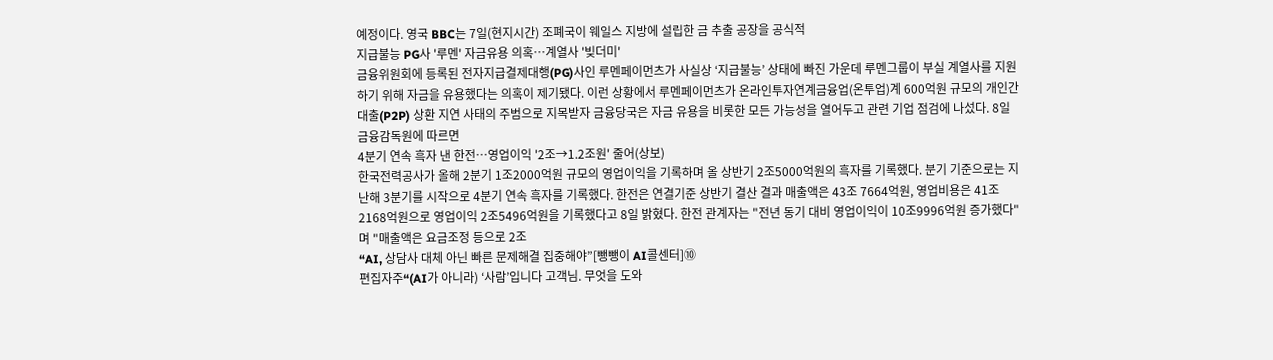예정이다. 영국 BBC는 7일(현지시간) 조폐국이 웨일스 지방에 설립한 금 추출 공장을 공식적
지급불능 PG사 '루멘' 자금유용 의혹…계열사 '빚더미'
금융위원회에 등록된 전자지급결제대행(PG)사인 루멘페이먼츠가 사실상 ‘지급불능’ 상태에 빠진 가운데 루멘그룹이 부실 계열사를 지원하기 위해 자금을 유용했다는 의혹이 제기됐다. 이런 상황에서 루멘페이먼츠가 온라인투자연계금융업(온투업)계 600억원 규모의 개인간 대출(P2P) 상환 지연 사태의 주범으로 지목받자 금융당국은 자금 유용을 비롯한 모든 가능성을 열어두고 관련 기업 점검에 나섰다. 8일 금융감독원에 따르면
4분기 연속 흑자 낸 한전…영업이익 '2조→1.2조원' 줄어(상보)
한국전력공사가 올해 2분기 1조2000억원 규모의 영업이익을 기록하며 올 상반기 2조5000억원의 흑자를 기록했다. 분기 기준으로는 지난해 3분기를 시작으로 4분기 연속 흑자를 기록했다. 한전은 연결기준 상반기 결산 결과 매출액은 43조 7664억원, 영업비용은 41조2168억원으로 영업이익 2조5496억원을 기록했다고 8일 밝혔다. 한전 관계자는 "전년 동기 대비 영업이익이 10조9996억원 증가했다"며 "매출액은 요금조정 등으로 2조
“AI, 상담사 대체 아닌 빠른 문제해결 집중해야”[뺑뺑이 AI콜센터]⑩
편집자주“(AI가 아니라) ‘사람’입니다 고객님. 무엇을 도와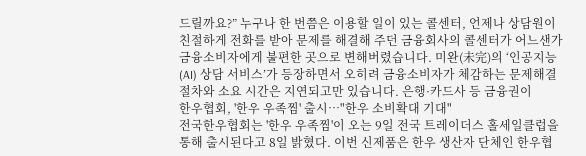드릴까요?” 누구나 한 번쯤은 이용할 일이 있는 콜센터, 언제나 상담원이 친절하게 전화를 받아 문제를 해결해 주던 금융회사의 콜센터가 어느샌가 금융소비자에게 불편한 곳으로 변해버렸습니다. 미완(未完)의 ‘인공지능(AI) 상담 서비스’가 등장하면서 오히려 금융소비자가 체감하는 문제해결 절차와 소요 시간은 지연되고만 있습니다. 은행·카드사 등 금융권이
한우협회, '한우 우족찜' 출시…"한우 소비확대 기대"
전국한우협회는 '한우 우족찜'이 오는 9일 전국 트레이더스 홀세일클럽을 통해 출시된다고 8일 밝혔다. 이번 신제품은 한우 생산자 단체인 한우협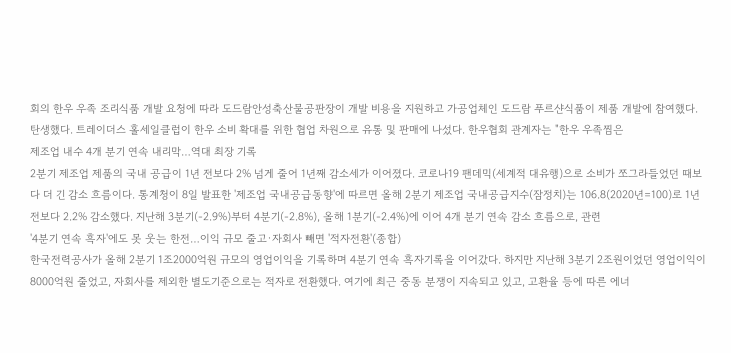회의 한우 우족 조리식품 개발 요청에 따라 도드람안성축산물공판장이 개발 비용을 지원하고 가공업체인 도드람 푸르샨식품이 제품 개발에 참여했다. 탄생했다. 트레이더스 홀세일클럽이 한우 소비 확대를 위한 협업 차원으로 유통 및 판매에 나섰다. 한우협회 관계자는 "한우 우족찜은
제조업 내수 4개 분기 연속 내리막…역대 최장 기록
2분기 제조업 제품의 국내 공급이 1년 전보다 2% 넘게 줄어 1년째 감소세가 이어졌다. 코로나19 팬데믹(세계적 대유행)으로 소비가 쪼그라들었던 때보다 더 긴 감소 흐름이다. 통계청이 8일 발표한 '제조업 국내공급동향'에 따르면 올해 2분기 제조업 국내공급지수(잠정치)는 106.8(2020년=100)로 1년 전보다 2.2% 감소했다. 지난해 3분기(-2.9%)부터 4분기(-2.8%), 올해 1분기(-2.4%)에 이어 4개 분기 연속 감소 흐름으로, 관련
'4분기 연속 흑자'에도 못 웃는 한전…이익 규모 줄고·자회사 빼면 '적자전환'(종합)
한국전력공사가 올해 2분기 1조2000억원 규모의 영업이익을 기록하며 4분기 연속 흑자기록을 이어갔다. 하지만 지난해 3분기 2조원이었던 영업이익이 8000억원 줄었고, 자회사를 제외한 별도기준으로는 적자로 전환했다. 여기에 최근 중동 분쟁이 지속되고 있고, 고환율 등에 따른 에너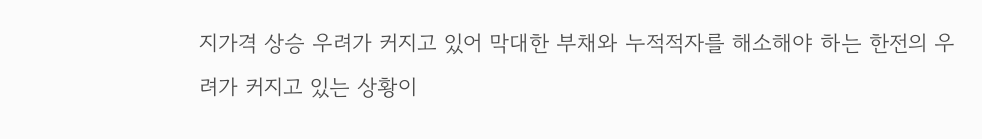지가격 상승 우려가 커지고 있어 막대한 부채와 누적적자를 해소해야 하는 한전의 우려가 커지고 있는 상황이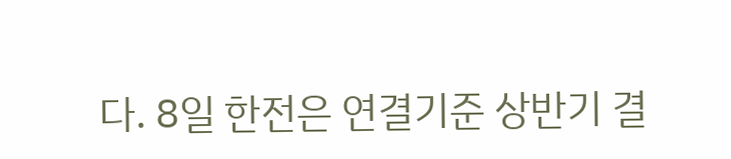다. 8일 한전은 연결기준 상반기 결